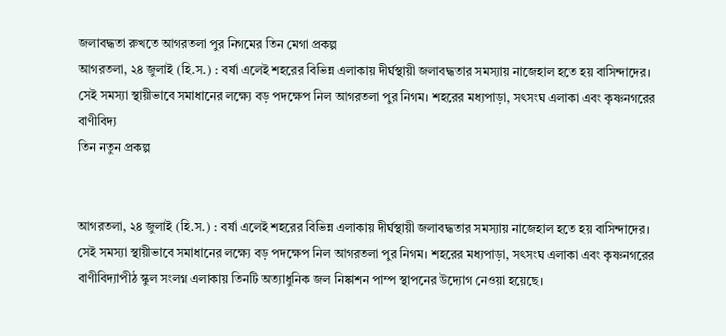জলাবদ্ধতা রুখতে আগরতলা পুর নিগমের তিন মেগা প্রকল্প
আগরতলা, ২৪ জুলাই (হি.স.) : বর্ষা এলেই শহরের বিভিন্ন এলাকায় দীর্ঘস্থায়ী জলাবদ্ধতার সমস্যায় নাজেহাল হতে হয় বাসিন্দাদের। সেই সমস্যা স্থায়ীভাবে সমাধানের লক্ষ্যে বড় পদক্ষেপ নিল আগরতলা পুর নিগম। শহরের মধ্যপাড়া, সৎসংঘ এলাকা এবং কৃষ্ণনগরের বাণীবিদ্য
তিন নতুন প্রকল্প


আগরতলা, ২৪ জুলাই (হি.স.) : বর্ষা এলেই শহরের বিভিন্ন এলাকায় দীর্ঘস্থায়ী জলাবদ্ধতার সমস্যায় নাজেহাল হতে হয় বাসিন্দাদের। সেই সমস্যা স্থায়ীভাবে সমাধানের লক্ষ্যে বড় পদক্ষেপ নিল আগরতলা পুর নিগম। শহরের মধ্যপাড়া, সৎসংঘ এলাকা এবং কৃষ্ণনগরের বাণীবিদ্যাপীঠ স্কুল সংলগ্ন এলাকায় তিনটি অত্যাধুনিক জল নিষ্কাশন পাম্প স্থাপনের উদ্যোগ নেওয়া হয়েছে।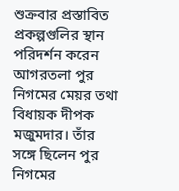শুক্রবার প্রস্তাবিত প্রকল্পগুলির স্থান পরিদর্শন করেন আগরতলা পুর নিগমের মেয়র তথা বিধায়ক দীপক মজুমদার। তাঁর সঙ্গে ছিলেন পুর নিগমের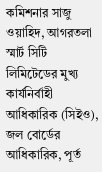কমিশনার সাজু ওয়াহিদ, আগরতলা স্মার্ট সিটি লিমিটেডের মুখ্য কার্যনির্বাহী আধিকারিক (সিইও), জল বোর্ডের আধিকারিক, পূর্ত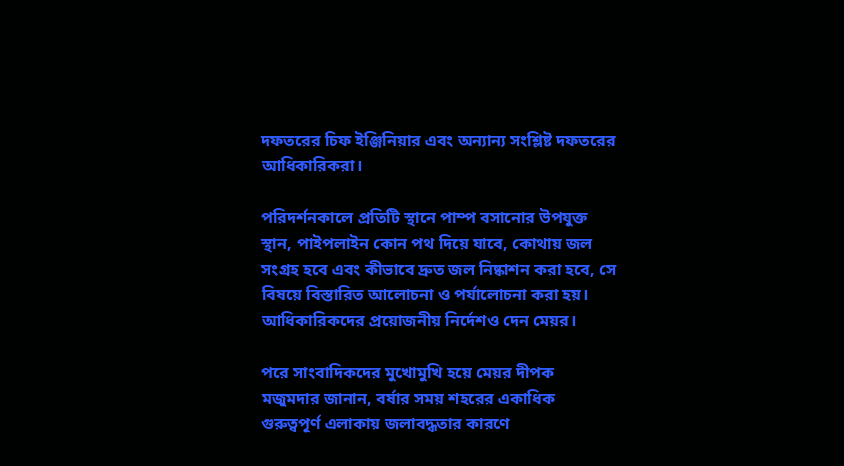দফতরের চিফ ইঞ্জিনিয়ার এবং অন্যান্য সংশ্লিষ্ট দফতরের আধিকারিকরা।

পরিদর্শনকালে প্রতিটি স্থানে পাম্প বসানোর উপযুক্ত স্থান, পাইপলাইন কোন পথ দিয়ে যাবে, কোথায় জল সংগ্রহ হবে এবং কীভাবে দ্রুত জল নিষ্কাশন করা হবে, সে বিষয়ে বিস্তারিত আলোচনা ও পর্যালোচনা করা হয়। আধিকারিকদের প্রয়োজনীয় নির্দেশও দেন মেয়র।

পরে সাংবাদিকদের মুখোমুখি হয়ে মেয়র দীপক মজুমদার জানান, বর্ষার সময় শহরের একাধিক গুরুত্বপূর্ণ এলাকায় জলাবদ্ধতার কারণে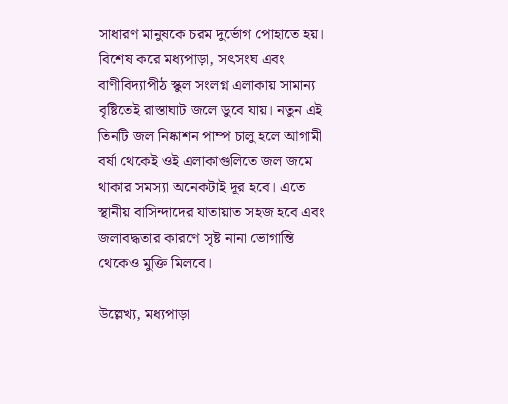সাধারণ মানুষকে চরম দুর্ভোগ পোহাতে হয়। বিশেষ করে মধ্যপাড়া, সৎসংঘ এবং বাণীবিদ্যাপীঠ স্কুল সংলগ্ন এলাকায় সামান্য বৃষ্টিতেই রাস্তাঘাট জলে ডুবে যায়। নতুন এই তিনটি জল নিষ্কাশন পাম্প চালু হলে আগামী বর্ষা থেকেই ওই এলাকাগুলিতে জল জমে থাকার সমস্যা অনেকটাই দূর হবে। এতে স্থানীয় বাসিন্দাদের যাতায়াত সহজ হবে এবং জলাবদ্ধতার কারণে সৃষ্ট নানা ভোগান্তি থেকেও মুক্তি মিলবে।

উল্লেখ্য, মধ্যপাড়া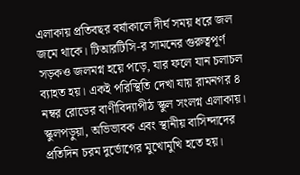এলাকায় প্রতিবছর বর্ষাকালে দীর্ঘ সময় ধরে জল জমে থাকে। টিআরটিসি-র সামনের গুরুত্বপূর্ণ সড়কও জলমগ্ন হয়ে পড়ে, যার ফলে যান চলাচল ব্যাহত হয়। একই পরিস্থিতি দেখা যায় রামনগর ৪ নম্বর রোডের বাণীবিদ্যাপীঠ স্কুল সংলগ্ন এলাকায়। স্কুলপড়ুয়া, অভিভাবক এবং স্থানীয় বাসিন্দাদের প্রতিদিন চরম দুর্ভোগের মুখোমুখি হতে হয়।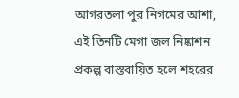আগরতলা পুর নিগমের আশা, এই তিনটি মেগা জল নিষ্কাশন প্রকল্প বাস্তবায়িত হলে শহরের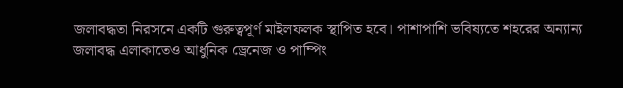জলাবদ্ধতা নিরসনে একটি গুরুত্বপূর্ণ মাইলফলক স্থাপিত হবে। পাশাপাশি ভবিষ্যতে শহরের অন্যান্য জলাবদ্ধ এলাকাতেও আধুনিক ড্রেনেজ ও পাম্পিং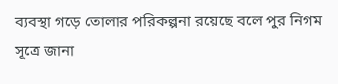ব্যবস্থা গড়ে তোলার পরিকল্পনা রয়েছে বলে পুর নিগম সূত্রে জানা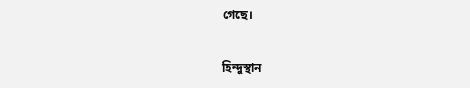গেছে।

হিন্দুস্থান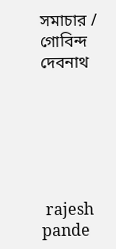সমাচার / গোবিন্দ দেবনাথ






 rajesh pande